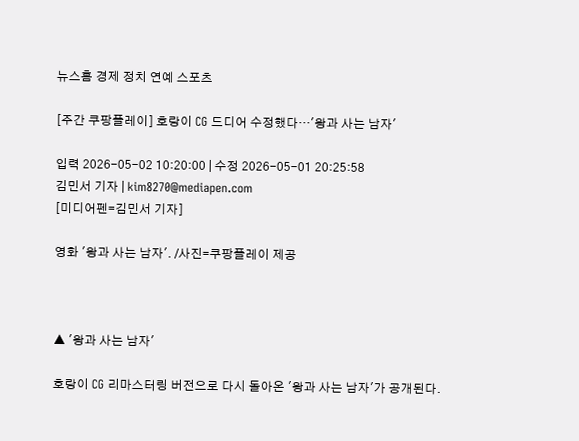뉴스홈 경제 정치 연예 스포츠

[주간 쿠팡플레이] 호랑이 CG 드디어 수정했다…'왕과 사는 남자'

입력 2026-05-02 10:20:00 | 수정 2026-05-01 20:25:58
김민서 기자 | kim8270@mediapen.com
[미디어펜=김민서 기자]

영화 '왕과 사는 남자'. /사진=쿠팡플레이 제공



▲ '왕과 사는 남자'

호랑이 CG 리마스터링 버전으로 다시 돌아온 '왕과 사는 남자'가 공개된다.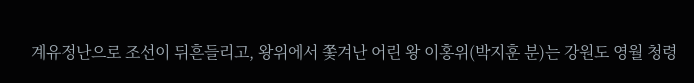계유정난으로 조선이 뒤흔들리고, 왕위에서 쫓겨난 어린 왕 이홍위(박지훈 분)는 강원도 영월 청령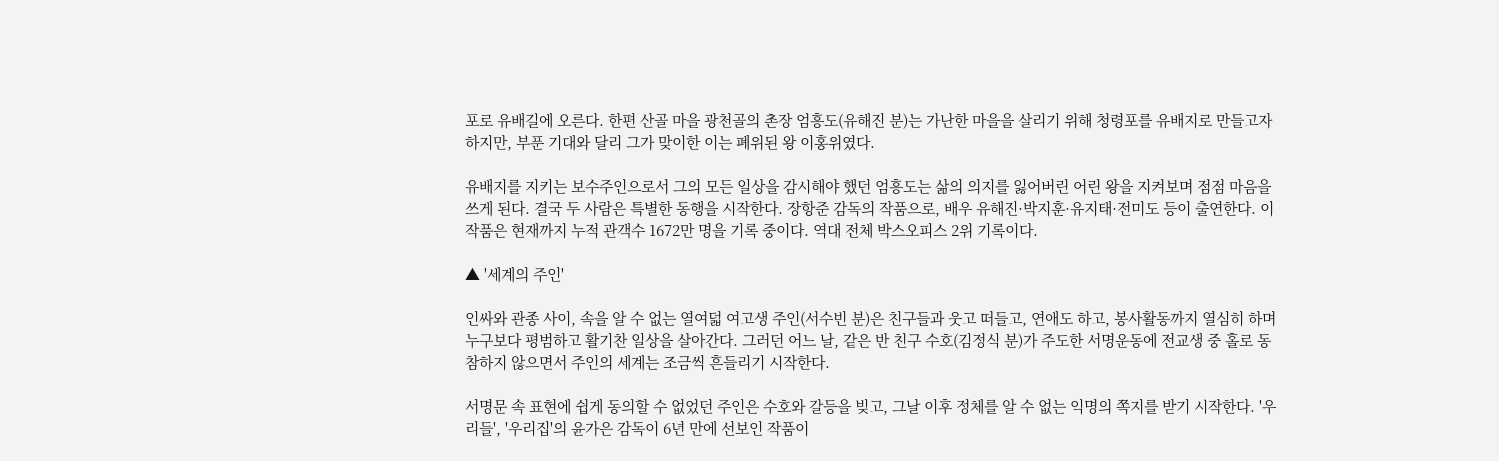포로 유배길에 오른다. 한편 산골 마을 광천골의 촌장 엄흥도(유해진 분)는 가난한 마을을 살리기 위해 청령포를 유배지로 만들고자 하지만, 부푼 기대와 달리 그가 맞이한 이는 폐위된 왕 이홍위였다.

유배지를 지키는 보수주인으로서 그의 모든 일상을 감시해야 했던 엄흥도는 삶의 의지를 잃어버린 어린 왕을 지켜보며 점점 마음을 쓰게 된다. 결국 두 사람은 특별한 동행을 시작한다. 장항준 감독의 작품으로, 배우 유해진·박지훈·유지태·전미도 등이 출연한다. 이 작품은 현재까지 누적 관객수 1672만 명을 기록 중이다. 역대 전체 박스오피스 2위 기록이다.

▲ '세계의 주인'

인싸와 관종 사이, 속을 알 수 없는 열여덟 여고생 주인(서수빈 분)은 친구들과 웃고 떠들고, 연애도 하고, 봉사활동까지 열심히 하며 누구보다 평범하고 활기찬 일상을 살아간다. 그러던 어느 날, 같은 반 친구 수호(김정식 분)가 주도한 서명운동에 전교생 중 홀로 동참하지 않으면서 주인의 세계는 조금씩 흔들리기 시작한다.

서명문 속 표현에 쉽게 동의할 수 없었던 주인은 수호와 갈등을 빚고, 그날 이후 정체를 알 수 없는 익명의 쪽지를 받기 시작한다. '우리들', '우리집'의 윤가은 감독이 6년 만에 선보인 작품이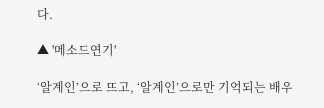다.

▲ '메소드연기'

‘알계인’으로 뜨고, ‘알계인’으로만 기억되는 배우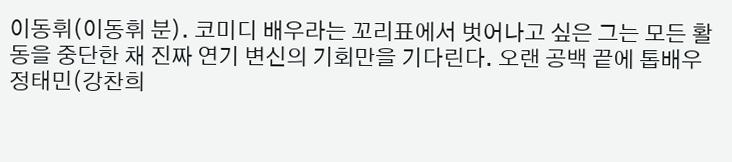이동휘(이동휘 분). 코미디 배우라는 꼬리표에서 벗어나고 싶은 그는 모든 활동을 중단한 채 진짜 연기 변신의 기회만을 기다린다. 오랜 공백 끝에 톱배우 정태민(강찬희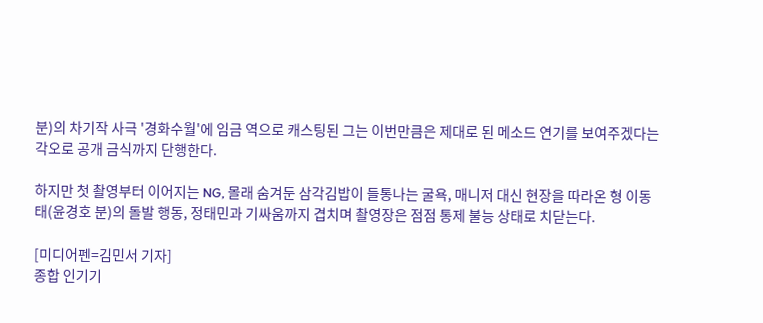분)의 차기작 사극 '경화수월'에 임금 역으로 캐스팅된 그는 이번만큼은 제대로 된 메소드 연기를 보여주겠다는 각오로 공개 금식까지 단행한다.

하지만 첫 촬영부터 이어지는 NG, 몰래 숨겨둔 삼각김밥이 들통나는 굴욕, 매니저 대신 현장을 따라온 형 이동태(윤경호 분)의 돌발 행동, 정태민과 기싸움까지 겹치며 촬영장은 점점 통제 불능 상태로 치닫는다.

[미디어펜=김민서 기자]
종합 인기기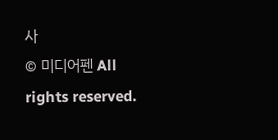사
© 미디어펜 All rights reserved.